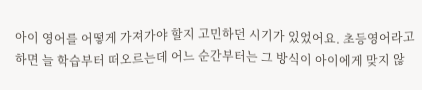아이 영어를 어떻게 가져가야 할지 고민하던 시기가 있었어요. 초등영어라고 하면 늘 학습부터 떠오르는데 어느 순간부터는 그 방식이 아이에게 맞지 않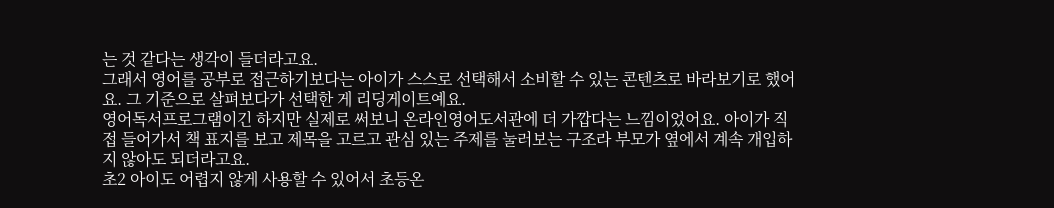는 것 같다는 생각이 들더라고요.
그래서 영어를 공부로 접근하기보다는 아이가 스스로 선택해서 소비할 수 있는 콘텐츠로 바라보기로 했어요. 그 기준으로 살펴보다가 선택한 게 리딩게이트예요.
영어독서프로그램이긴 하지만 실제로 써보니 온라인영어도서관에 더 가깝다는 느낌이었어요. 아이가 직접 들어가서 책 표지를 보고 제목을 고르고 관심 있는 주제를 눌러보는 구조라 부모가 옆에서 계속 개입하지 않아도 되더라고요.
초2 아이도 어렵지 않게 사용할 수 있어서 초등온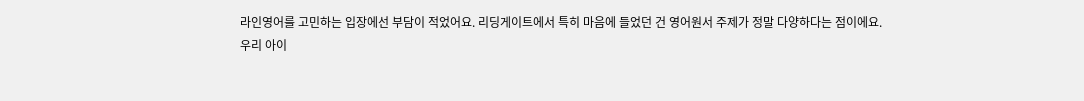라인영어를 고민하는 입장에선 부담이 적었어요. 리딩게이트에서 특히 마음에 들었던 건 영어원서 주제가 정말 다양하다는 점이에요.
우리 아이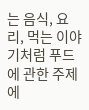는 음식, 요리, 먹는 이야기처럼 푸드에 관한 주제에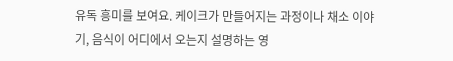유독 흥미를 보여요. 케이크가 만들어지는 과정이나 채소 이야기, 음식이 어디에서 오는지 설명하는 영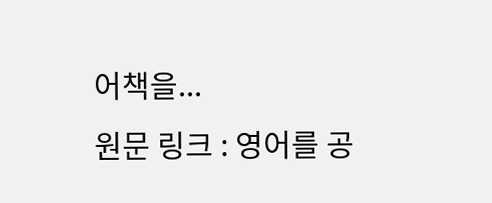어책을...
원문 링크 : 영어를 공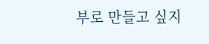부로 만들고 싶지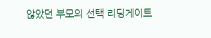않았던 부모의 선택 리딩게이트